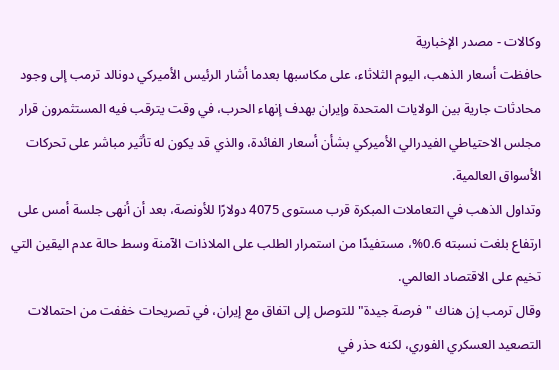وكالات - مصدر الإخبارية
حافظت أسعار الذهب، اليوم الثلاثاء، على مكاسبها بعدما أشار الرئيس الأميركي دونالد ترمب إلى وجود محادثات جارية بين الولايات المتحدة وإيران بهدف إنهاء الحرب، في وقت يترقب فيه المستثمرون قرار مجلس الاحتياطي الفيدرالي الأميركي بشأن أسعار الفائدة، والذي قد يكون له تأثير مباشر على تحركات الأسواق العالمية.
وتداول الذهب في التعاملات المبكرة قرب مستوى 4075 دولارًا للأونصة، بعد أن أنهى جلسة أمس على ارتفاع بلغت نسبته 0.6%، مستفيدًا من استمرار الطلب على الملاذات الآمنة وسط حالة عدم اليقين التي تخيم على الاقتصاد العالمي.
وقال ترمب إن هناك "فرصة جيدة" للتوصل إلى اتفاق مع إيران، في تصريحات خففت من احتمالات التصعيد العسكري الفوري، لكنه حذر في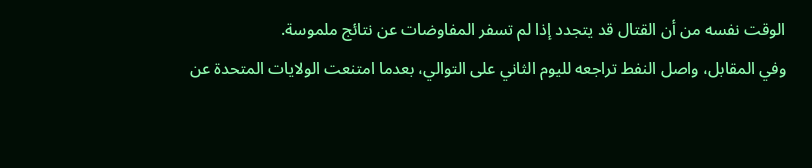الوقت نفسه من أن القتال قد يتجدد إذا لم تسفر المفاوضات عن نتائج ملموسة.
وفي المقابل، واصل النفط تراجعه لليوم الثاني على التوالي، بعدما امتنعت الولايات المتحدة عن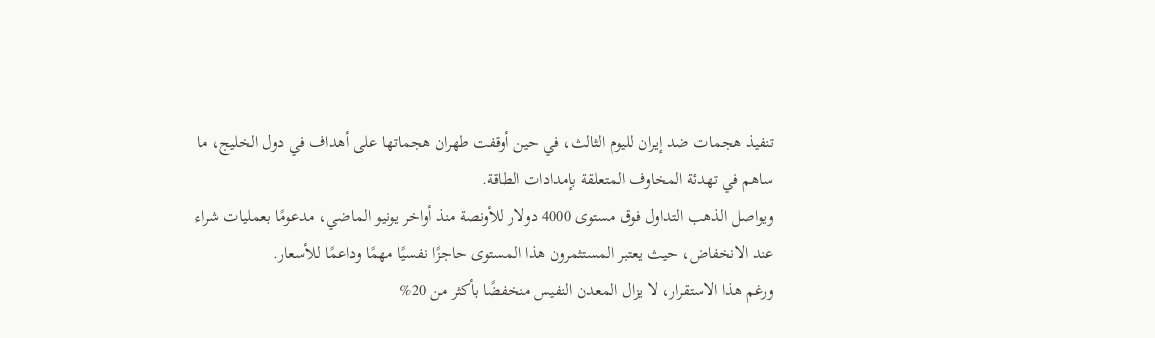تنفيذ هجمات ضد إيران لليوم الثالث، في حين أوقفت طهران هجماتها على أهداف في دول الخليج، ما ساهم في تهدئة المخاوف المتعلقة بإمدادات الطاقة.
ويواصل الذهب التداول فوق مستوى 4000 دولار للأونصة منذ أواخر يونيو الماضي، مدعومًا بعمليات شراء عند الانخفاض، حيث يعتبر المستثمرون هذا المستوى حاجزًا نفسيًا مهمًا وداعمًا للأسعار.
ورغم هذا الاستقرار، لا يزال المعدن النفيس منخفضًا بأكثر من 20%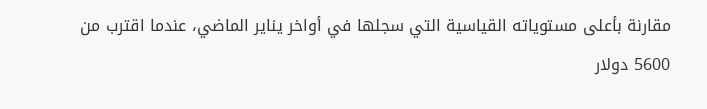مقارنة بأعلى مستوياته القياسية التي سجلها في أواخر يناير الماضي، عندما اقترب من 5600 دولار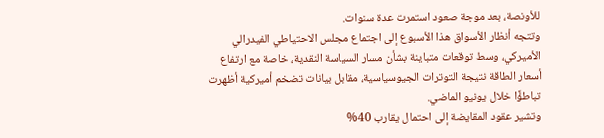للأونصة، بعد موجة صعود استمرت عدة سنوات.
وتتجه أنظار الأسواق هذا الأسبوع إلى اجتماع مجلس الاحتياطي الفيدرالي الأميركي، وسط توقعات متباينة بشأن مسار السياسة النقدية، خاصة مع ارتفاع أسعار الطاقة نتيجة التوترات الجيوسياسية، مقابل بيانات تضخم أميركية أظهرت تباطؤًا خلال يونيو الماضي.
وتشير عقود المقايضة إلى احتمال يقارب 40%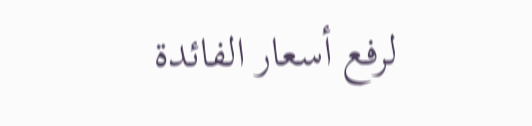لرفع أسعار الفائدة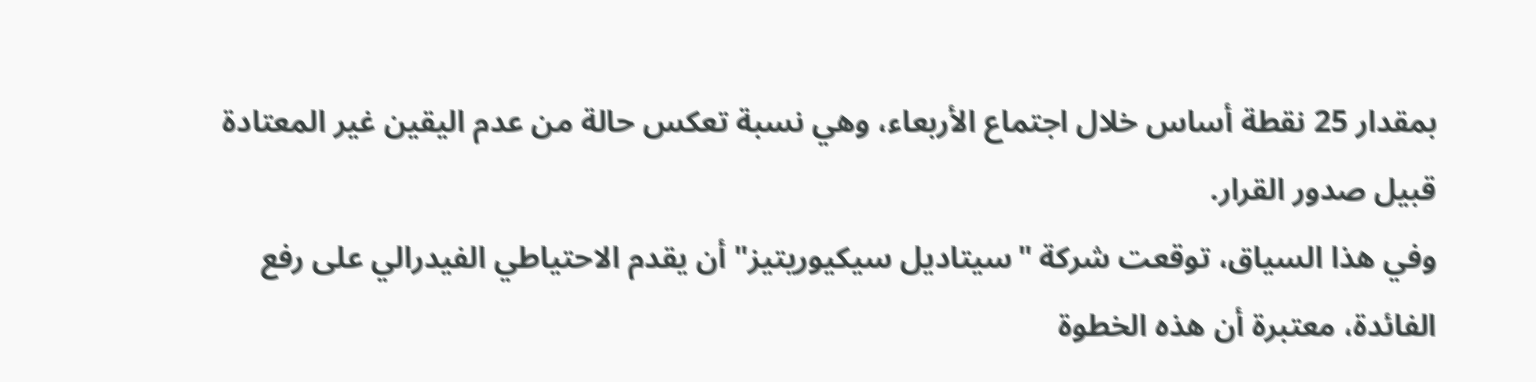بمقدار 25 نقطة أساس خلال اجتماع الأربعاء، وهي نسبة تعكس حالة من عدم اليقين غير المعتادة قبيل صدور القرار.
وفي هذا السياق، توقعت شركة "سيتاديل سيكيوريتيز" أن يقدم الاحتياطي الفيدرالي على رفع الفائدة، معتبرة أن هذه الخطوة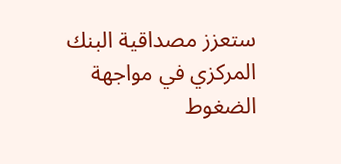ستعزز مصداقية البنك المركزي في مواجهة الضغوط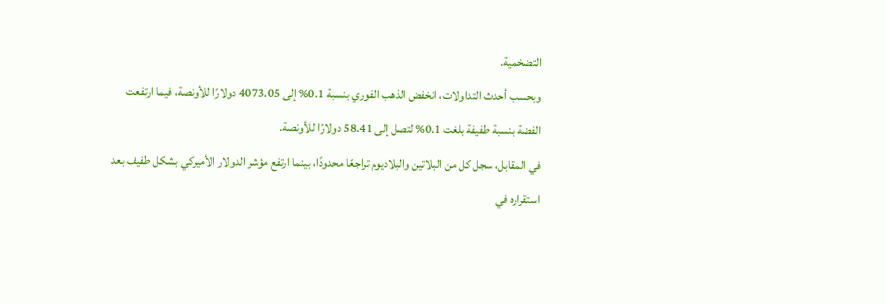التضخمية.
وبحسب أحدث التداولات، انخفض الذهب الفوري بنسبة 0.1% إلى 4073.05 دولارًا للأونصة، فيما ارتفعت الفضة بنسبة طفيفة بلغت 0.1% لتصل إلى 58.41 دولارًا للأونصة.
في المقابل، سجل كل من البلاتين والبلاديوم تراجعًا محدودًا، بينما ارتفع مؤشر الدولار الأميركي بشكل طفيف بعد استقراره في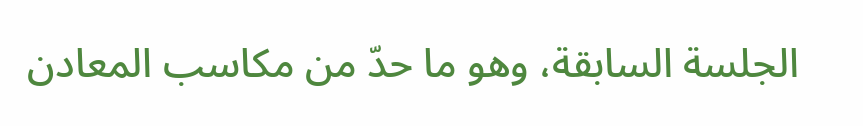الجلسة السابقة، وهو ما حدّ من مكاسب المعادن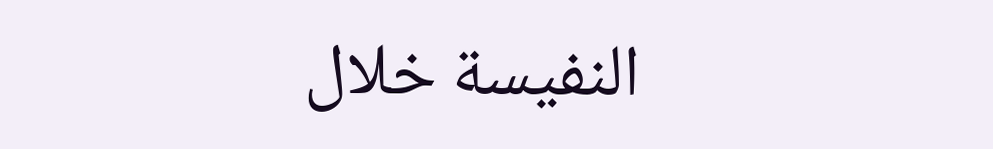النفيسة خلال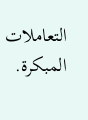التعاملات المبكرة.